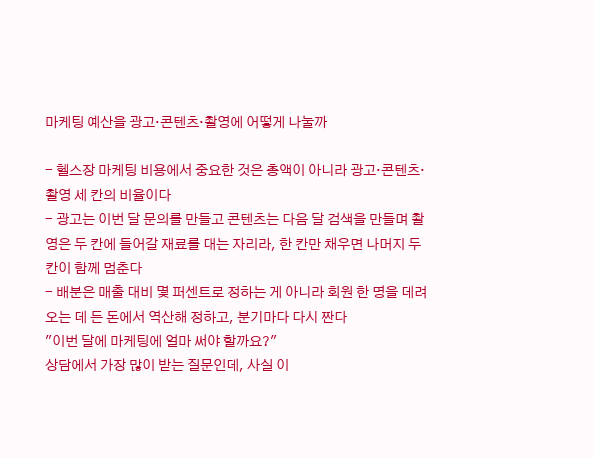마케팅 예산을 광고·콘텐츠·촬영에 어떻게 나눌까

- 헬스장 마케팅 비용에서 중요한 것은 총액이 아니라 광고·콘텐츠·촬영 세 칸의 비율이다
- 광고는 이번 달 문의를 만들고 콘텐츠는 다음 달 검색을 만들며 촬영은 두 칸에 들어갈 재료를 대는 자리라, 한 칸만 채우면 나머지 두 칸이 함께 멈춘다
- 배분은 매출 대비 몇 퍼센트로 정하는 게 아니라 회원 한 명을 데려오는 데 든 돈에서 역산해 정하고, 분기마다 다시 짠다
"이번 달에 마케팅에 얼마 써야 할까요?"
상담에서 가장 많이 받는 질문인데, 사실 이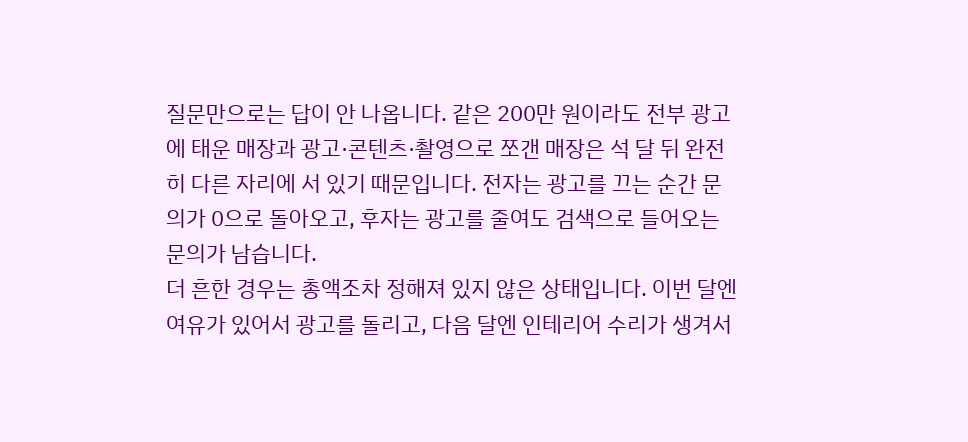질문만으로는 답이 안 나옵니다. 같은 200만 원이라도 전부 광고에 태운 매장과 광고·콘텐츠·촬영으로 쪼갠 매장은 석 달 뒤 완전히 다른 자리에 서 있기 때문입니다. 전자는 광고를 끄는 순간 문의가 0으로 돌아오고, 후자는 광고를 줄여도 검색으로 들어오는 문의가 남습니다.
더 흔한 경우는 총액조차 정해져 있지 않은 상태입니다. 이번 달엔 여유가 있어서 광고를 돌리고, 다음 달엔 인테리어 수리가 생겨서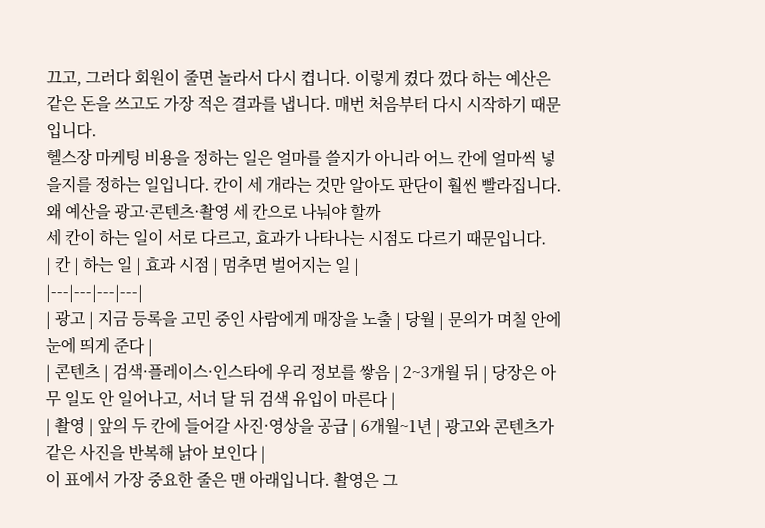끄고, 그러다 회원이 줄면 놀라서 다시 켭니다. 이렇게 켰다 껐다 하는 예산은 같은 돈을 쓰고도 가장 적은 결과를 냅니다. 매번 처음부터 다시 시작하기 때문입니다.
헬스장 마케팅 비용을 정하는 일은 얼마를 쓸지가 아니라 어느 칸에 얼마씩 넣을지를 정하는 일입니다. 칸이 세 개라는 것만 알아도 판단이 훨씬 빨라집니다.
왜 예산을 광고·콘텐츠·촬영 세 칸으로 나눠야 할까
세 칸이 하는 일이 서로 다르고, 효과가 나타나는 시점도 다르기 때문입니다.
| 칸 | 하는 일 | 효과 시점 | 멈추면 벌어지는 일 |
|---|---|---|---|
| 광고 | 지금 등록을 고민 중인 사람에게 매장을 노출 | 당월 | 문의가 며칠 안에 눈에 띄게 준다 |
| 콘텐츠 | 검색·플레이스·인스타에 우리 정보를 쌓음 | 2~3개월 뒤 | 당장은 아무 일도 안 일어나고, 서너 달 뒤 검색 유입이 마른다 |
| 촬영 | 앞의 두 칸에 들어갈 사진·영상을 공급 | 6개월~1년 | 광고와 콘텐츠가 같은 사진을 반복해 낡아 보인다 |
이 표에서 가장 중요한 줄은 맨 아래입니다. 촬영은 그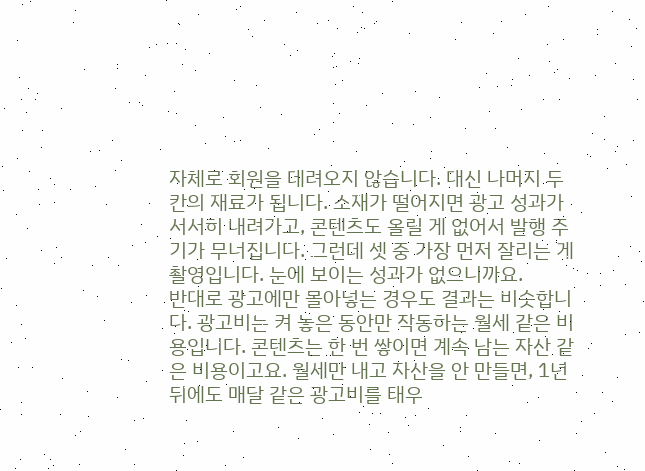자체로 회원을 데려오지 않습니다. 대신 나머지 두 칸의 재료가 됩니다. 소재가 떨어지면 광고 성과가 서서히 내려가고, 콘텐츠도 올릴 게 없어서 발행 주기가 무너집니다. 그런데 셋 중 가장 먼저 잘리는 게 촬영입니다. 눈에 보이는 성과가 없으니까요.
반대로 광고에만 몰아넣는 경우도 결과는 비슷합니다. 광고비는 켜 놓은 동안만 작동하는 월세 같은 비용입니다. 콘텐츠는 한 번 쌓이면 계속 남는 자산 같은 비용이고요. 월세만 내고 자산을 안 만들면, 1년 뒤에도 매달 같은 광고비를 태우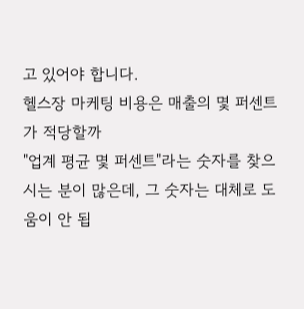고 있어야 합니다.
헬스장 마케팅 비용은 매출의 몇 퍼센트가 적당할까
"업계 평균 몇 퍼센트"라는 숫자를 찾으시는 분이 많은데, 그 숫자는 대체로 도움이 안 됩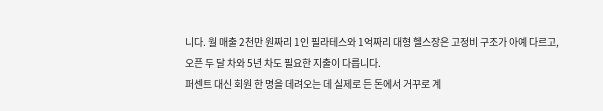니다. 월 매출 2천만 원짜리 1인 필라테스와 1억짜리 대형 헬스장은 고정비 구조가 아예 다르고, 오픈 두 달 차와 5년 차도 필요한 지출이 다릅니다.
퍼센트 대신 회원 한 명을 데려오는 데 실제로 든 돈에서 거꾸로 계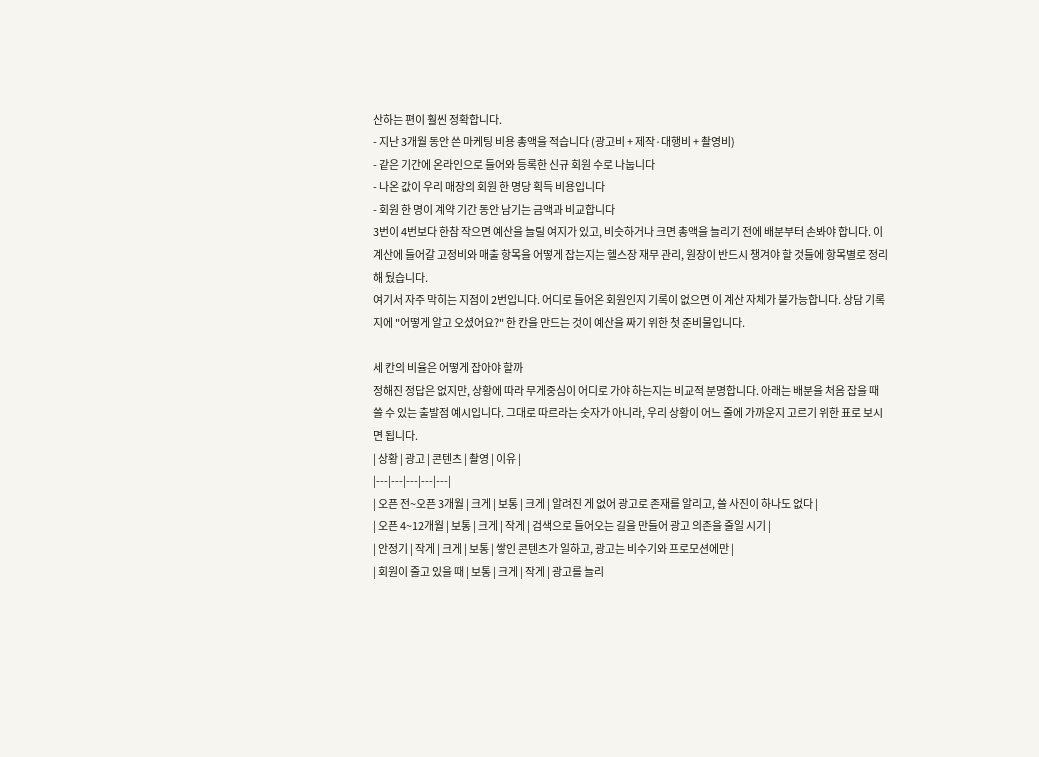산하는 편이 훨씬 정확합니다.
- 지난 3개월 동안 쓴 마케팅 비용 총액을 적습니다 (광고비 + 제작·대행비 + 촬영비)
- 같은 기간에 온라인으로 들어와 등록한 신규 회원 수로 나눕니다
- 나온 값이 우리 매장의 회원 한 명당 획득 비용입니다
- 회원 한 명이 계약 기간 동안 남기는 금액과 비교합니다
3번이 4번보다 한참 작으면 예산을 늘릴 여지가 있고, 비슷하거나 크면 총액을 늘리기 전에 배분부터 손봐야 합니다. 이 계산에 들어갈 고정비와 매출 항목을 어떻게 잡는지는 헬스장 재무 관리, 원장이 반드시 챙겨야 할 것들에 항목별로 정리해 뒀습니다.
여기서 자주 막히는 지점이 2번입니다. 어디로 들어온 회원인지 기록이 없으면 이 계산 자체가 불가능합니다. 상담 기록지에 "어떻게 알고 오셨어요?" 한 칸을 만드는 것이 예산을 짜기 위한 첫 준비물입니다.

세 칸의 비율은 어떻게 잡아야 할까
정해진 정답은 없지만, 상황에 따라 무게중심이 어디로 가야 하는지는 비교적 분명합니다. 아래는 배분을 처음 잡을 때 쓸 수 있는 출발점 예시입니다. 그대로 따르라는 숫자가 아니라, 우리 상황이 어느 줄에 가까운지 고르기 위한 표로 보시면 됩니다.
| 상황 | 광고 | 콘텐츠 | 촬영 | 이유 |
|---|---|---|---|---|
| 오픈 전~오픈 3개월 | 크게 | 보통 | 크게 | 알려진 게 없어 광고로 존재를 알리고, 쓸 사진이 하나도 없다 |
| 오픈 4~12개월 | 보통 | 크게 | 작게 | 검색으로 들어오는 길을 만들어 광고 의존을 줄일 시기 |
| 안정기 | 작게 | 크게 | 보통 | 쌓인 콘텐츠가 일하고, 광고는 비수기와 프로모션에만 |
| 회원이 줄고 있을 때 | 보통 | 크게 | 작게 | 광고를 늘리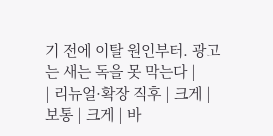기 전에 이탈 원인부터. 광고는 새는 독을 못 막는다 |
| 리뉴얼·확장 직후 | 크게 | 보통 | 크게 | 바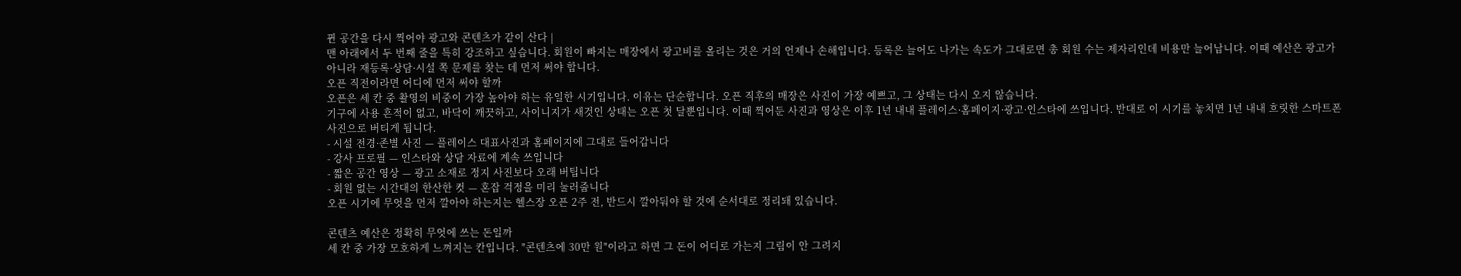뀐 공간을 다시 찍어야 광고와 콘텐츠가 같이 산다 |
맨 아래에서 두 번째 줄을 특히 강조하고 싶습니다. 회원이 빠지는 매장에서 광고비를 올리는 것은 거의 언제나 손해입니다. 등록은 늘어도 나가는 속도가 그대로면 총 회원 수는 제자리인데 비용만 늘어납니다. 이때 예산은 광고가 아니라 재등록·상담·시설 쪽 문제를 찾는 데 먼저 써야 합니다.
오픈 직전이라면 어디에 먼저 써야 할까
오픈은 세 칸 중 촬영의 비중이 가장 높아야 하는 유일한 시기입니다. 이유는 단순합니다. 오픈 직후의 매장은 사진이 가장 예쁘고, 그 상태는 다시 오지 않습니다.
기구에 사용 흔적이 없고, 바닥이 깨끗하고, 사이니지가 새것인 상태는 오픈 첫 달뿐입니다. 이때 찍어둔 사진과 영상은 이후 1년 내내 플레이스·홈페이지·광고·인스타에 쓰입니다. 반대로 이 시기를 놓치면 1년 내내 흐릿한 스마트폰 사진으로 버티게 됩니다.
- 시설 전경·존별 사진 — 플레이스 대표사진과 홈페이지에 그대로 들어갑니다
- 강사 프로필 — 인스타와 상담 자료에 계속 쓰입니다
- 짧은 공간 영상 — 광고 소재로 정지 사진보다 오래 버팁니다
- 회원 없는 시간대의 한산한 컷 — 혼잡 걱정을 미리 눌러줍니다
오픈 시기에 무엇을 먼저 깔아야 하는지는 헬스장 오픈 2주 전, 반드시 깔아둬야 할 것에 순서대로 정리돼 있습니다.

콘텐츠 예산은 정확히 무엇에 쓰는 돈일까
세 칸 중 가장 모호하게 느껴지는 칸입니다. "콘텐츠에 30만 원"이라고 하면 그 돈이 어디로 가는지 그림이 안 그려지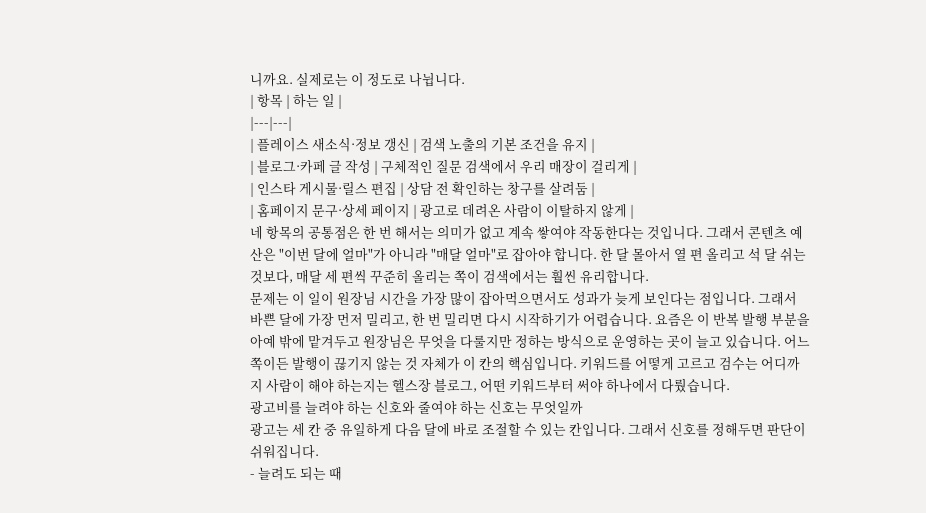니까요. 실제로는 이 정도로 나뉩니다.
| 항목 | 하는 일 |
|---|---|
| 플레이스 새소식·정보 갱신 | 검색 노출의 기본 조건을 유지 |
| 블로그·카페 글 작성 | 구체적인 질문 검색에서 우리 매장이 걸리게 |
| 인스타 게시물·릴스 편집 | 상담 전 확인하는 창구를 살려둠 |
| 홈페이지 문구·상세 페이지 | 광고로 데려온 사람이 이탈하지 않게 |
네 항목의 공통점은 한 번 해서는 의미가 없고 계속 쌓여야 작동한다는 것입니다. 그래서 콘텐츠 예산은 "이번 달에 얼마"가 아니라 "매달 얼마"로 잡아야 합니다. 한 달 몰아서 열 편 올리고 석 달 쉬는 것보다, 매달 세 편씩 꾸준히 올리는 쪽이 검색에서는 훨씬 유리합니다.
문제는 이 일이 원장님 시간을 가장 많이 잡아먹으면서도 성과가 늦게 보인다는 점입니다. 그래서 바쁜 달에 가장 먼저 밀리고, 한 번 밀리면 다시 시작하기가 어렵습니다. 요즘은 이 반복 발행 부분을 아예 밖에 맡겨두고 원장님은 무엇을 다룰지만 정하는 방식으로 운영하는 곳이 늘고 있습니다. 어느 쪽이든 발행이 끊기지 않는 것 자체가 이 칸의 핵심입니다. 키워드를 어떻게 고르고 검수는 어디까지 사람이 해야 하는지는 헬스장 블로그, 어떤 키워드부터 써야 하나에서 다뤘습니다.
광고비를 늘려야 하는 신호와 줄여야 하는 신호는 무엇일까
광고는 세 칸 중 유일하게 다음 달에 바로 조절할 수 있는 칸입니다. 그래서 신호를 정해두면 판단이 쉬워집니다.
- 늘려도 되는 때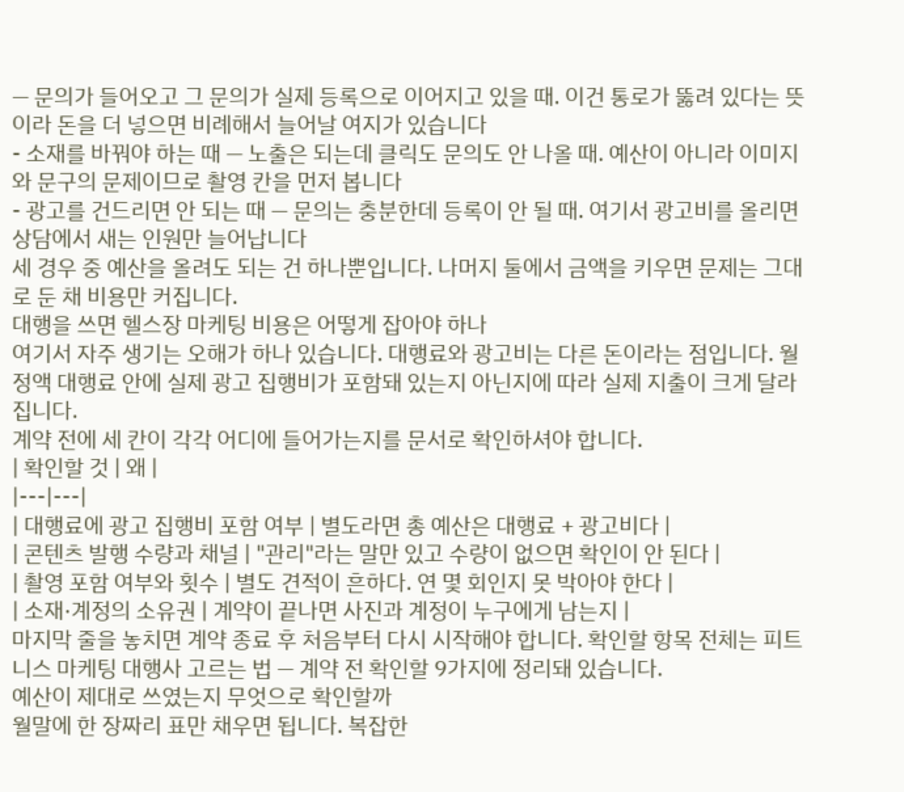— 문의가 들어오고 그 문의가 실제 등록으로 이어지고 있을 때. 이건 통로가 뚫려 있다는 뜻이라 돈을 더 넣으면 비례해서 늘어날 여지가 있습니다
- 소재를 바꿔야 하는 때 — 노출은 되는데 클릭도 문의도 안 나올 때. 예산이 아니라 이미지와 문구의 문제이므로 촬영 칸을 먼저 봅니다
- 광고를 건드리면 안 되는 때 — 문의는 충분한데 등록이 안 될 때. 여기서 광고비를 올리면 상담에서 새는 인원만 늘어납니다
세 경우 중 예산을 올려도 되는 건 하나뿐입니다. 나머지 둘에서 금액을 키우면 문제는 그대로 둔 채 비용만 커집니다.
대행을 쓰면 헬스장 마케팅 비용은 어떻게 잡아야 하나
여기서 자주 생기는 오해가 하나 있습니다. 대행료와 광고비는 다른 돈이라는 점입니다. 월 정액 대행료 안에 실제 광고 집행비가 포함돼 있는지 아닌지에 따라 실제 지출이 크게 달라집니다.
계약 전에 세 칸이 각각 어디에 들어가는지를 문서로 확인하셔야 합니다.
| 확인할 것 | 왜 |
|---|---|
| 대행료에 광고 집행비 포함 여부 | 별도라면 총 예산은 대행료 + 광고비다 |
| 콘텐츠 발행 수량과 채널 | "관리"라는 말만 있고 수량이 없으면 확인이 안 된다 |
| 촬영 포함 여부와 횟수 | 별도 견적이 흔하다. 연 몇 회인지 못 박아야 한다 |
| 소재·계정의 소유권 | 계약이 끝나면 사진과 계정이 누구에게 남는지 |
마지막 줄을 놓치면 계약 종료 후 처음부터 다시 시작해야 합니다. 확인할 항목 전체는 피트니스 마케팅 대행사 고르는 법 — 계약 전 확인할 9가지에 정리돼 있습니다.
예산이 제대로 쓰였는지 무엇으로 확인할까
월말에 한 장짜리 표만 채우면 됩니다. 복잡한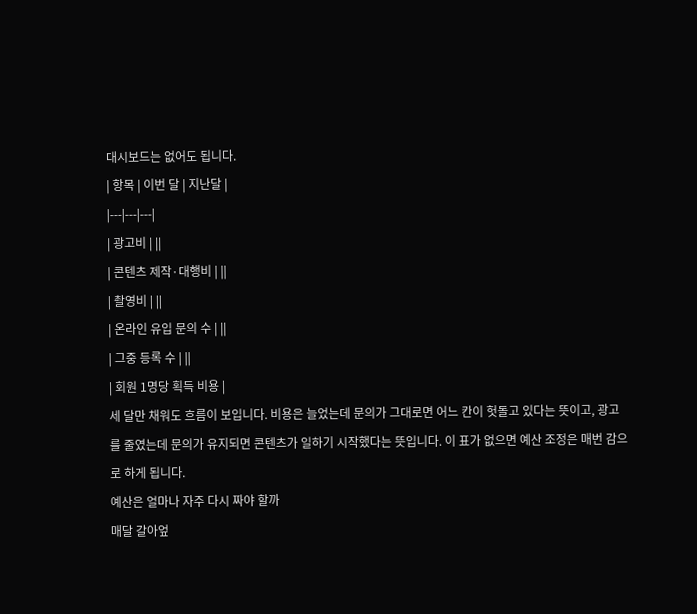대시보드는 없어도 됩니다.
| 항목 | 이번 달 | 지난달 |
|---|---|---|
| 광고비 | ||
| 콘텐츠 제작·대행비 | ||
| 촬영비 | ||
| 온라인 유입 문의 수 | ||
| 그중 등록 수 | ||
| 회원 1명당 획득 비용 |
세 달만 채워도 흐름이 보입니다. 비용은 늘었는데 문의가 그대로면 어느 칸이 헛돌고 있다는 뜻이고, 광고를 줄였는데 문의가 유지되면 콘텐츠가 일하기 시작했다는 뜻입니다. 이 표가 없으면 예산 조정은 매번 감으로 하게 됩니다.
예산은 얼마나 자주 다시 짜야 할까
매달 갈아엎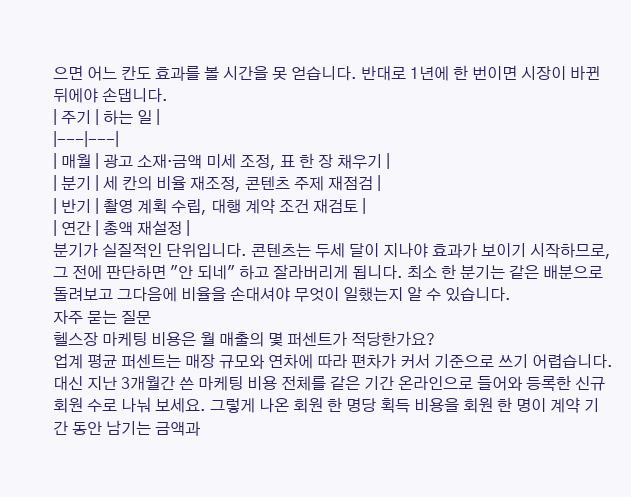으면 어느 칸도 효과를 볼 시간을 못 얻습니다. 반대로 1년에 한 번이면 시장이 바뀐 뒤에야 손댑니다.
| 주기 | 하는 일 |
|---|---|
| 매월 | 광고 소재·금액 미세 조정, 표 한 장 채우기 |
| 분기 | 세 칸의 비율 재조정, 콘텐츠 주제 재점검 |
| 반기 | 촬영 계획 수립, 대행 계약 조건 재검토 |
| 연간 | 총액 재설정 |
분기가 실질적인 단위입니다. 콘텐츠는 두세 달이 지나야 효과가 보이기 시작하므로, 그 전에 판단하면 "안 되네" 하고 잘라버리게 됩니다. 최소 한 분기는 같은 배분으로 돌려보고 그다음에 비율을 손대셔야 무엇이 일했는지 알 수 있습니다.
자주 묻는 질문
헬스장 마케팅 비용은 월 매출의 몇 퍼센트가 적당한가요?
업계 평균 퍼센트는 매장 규모와 연차에 따라 편차가 커서 기준으로 쓰기 어렵습니다. 대신 지난 3개월간 쓴 마케팅 비용 전체를 같은 기간 온라인으로 들어와 등록한 신규 회원 수로 나눠 보세요. 그렇게 나온 회원 한 명당 획득 비용을 회원 한 명이 계약 기간 동안 남기는 금액과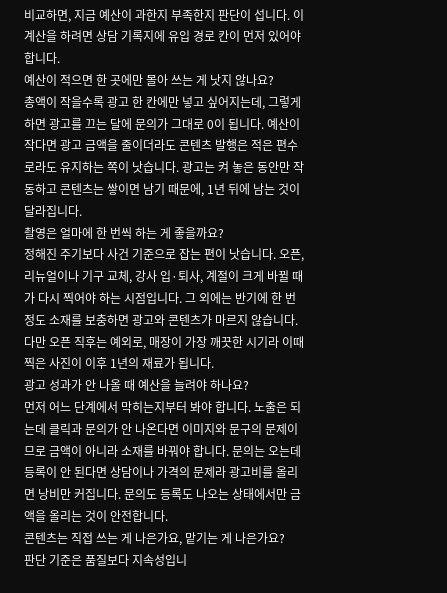비교하면, 지금 예산이 과한지 부족한지 판단이 섭니다. 이 계산을 하려면 상담 기록지에 유입 경로 칸이 먼저 있어야 합니다.
예산이 적으면 한 곳에만 몰아 쓰는 게 낫지 않나요?
총액이 작을수록 광고 한 칸에만 넣고 싶어지는데, 그렇게 하면 광고를 끄는 달에 문의가 그대로 0이 됩니다. 예산이 작다면 광고 금액을 줄이더라도 콘텐츠 발행은 적은 편수로라도 유지하는 쪽이 낫습니다. 광고는 켜 놓은 동안만 작동하고 콘텐츠는 쌓이면 남기 때문에, 1년 뒤에 남는 것이 달라집니다.
촬영은 얼마에 한 번씩 하는 게 좋을까요?
정해진 주기보다 사건 기준으로 잡는 편이 낫습니다. 오픈, 리뉴얼이나 기구 교체, 강사 입·퇴사, 계절이 크게 바뀔 때가 다시 찍어야 하는 시점입니다. 그 외에는 반기에 한 번 정도 소재를 보충하면 광고와 콘텐츠가 마르지 않습니다. 다만 오픈 직후는 예외로, 매장이 가장 깨끗한 시기라 이때 찍은 사진이 이후 1년의 재료가 됩니다.
광고 성과가 안 나올 때 예산을 늘려야 하나요?
먼저 어느 단계에서 막히는지부터 봐야 합니다. 노출은 되는데 클릭과 문의가 안 나온다면 이미지와 문구의 문제이므로 금액이 아니라 소재를 바꿔야 합니다. 문의는 오는데 등록이 안 된다면 상담이나 가격의 문제라 광고비를 올리면 낭비만 커집니다. 문의도 등록도 나오는 상태에서만 금액을 올리는 것이 안전합니다.
콘텐츠는 직접 쓰는 게 나은가요, 맡기는 게 나은가요?
판단 기준은 품질보다 지속성입니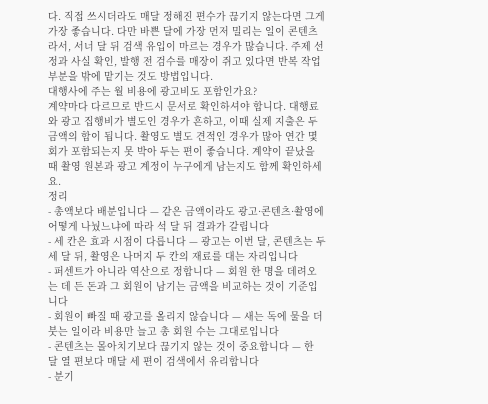다. 직접 쓰시더라도 매달 정해진 편수가 끊기지 않는다면 그게 가장 좋습니다. 다만 바쁜 달에 가장 먼저 밀리는 일이 콘텐츠라서, 서너 달 뒤 검색 유입이 마르는 경우가 많습니다. 주제 선정과 사실 확인, 발행 전 검수를 매장이 쥐고 있다면 반복 작업 부분을 밖에 맡기는 것도 방법입니다.
대행사에 주는 월 비용에 광고비도 포함인가요?
계약마다 다르므로 반드시 문서로 확인하셔야 합니다. 대행료와 광고 집행비가 별도인 경우가 흔하고, 이때 실제 지출은 두 금액의 합이 됩니다. 촬영도 별도 견적인 경우가 많아 연간 몇 회가 포함되는지 못 박아 두는 편이 좋습니다. 계약이 끝났을 때 촬영 원본과 광고 계정이 누구에게 남는지도 함께 확인하세요.
정리
- 총액보다 배분입니다 — 같은 금액이라도 광고·콘텐츠·촬영에 어떻게 나눴느냐에 따라 석 달 뒤 결과가 갈립니다
- 세 칸은 효과 시점이 다릅니다 — 광고는 이번 달, 콘텐츠는 두세 달 뒤, 촬영은 나머지 두 칸의 재료를 대는 자리입니다
- 퍼센트가 아니라 역산으로 정합니다 — 회원 한 명을 데려오는 데 든 돈과 그 회원이 남기는 금액을 비교하는 것이 기준입니다
- 회원이 빠질 때 광고를 올리지 않습니다 — 새는 독에 물을 더 붓는 일이라 비용만 늘고 총 회원 수는 그대로입니다
- 콘텐츠는 몰아치기보다 끊기지 않는 것이 중요합니다 — 한 달 열 편보다 매달 세 편이 검색에서 유리합니다
- 분기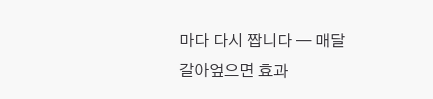마다 다시 짭니다 — 매달 갈아엎으면 효과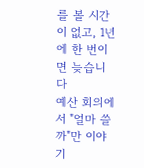를 볼 시간이 없고, 1년에 한 번이면 늦습니다
예산 회의에서 "얼마 쓸까"만 이야기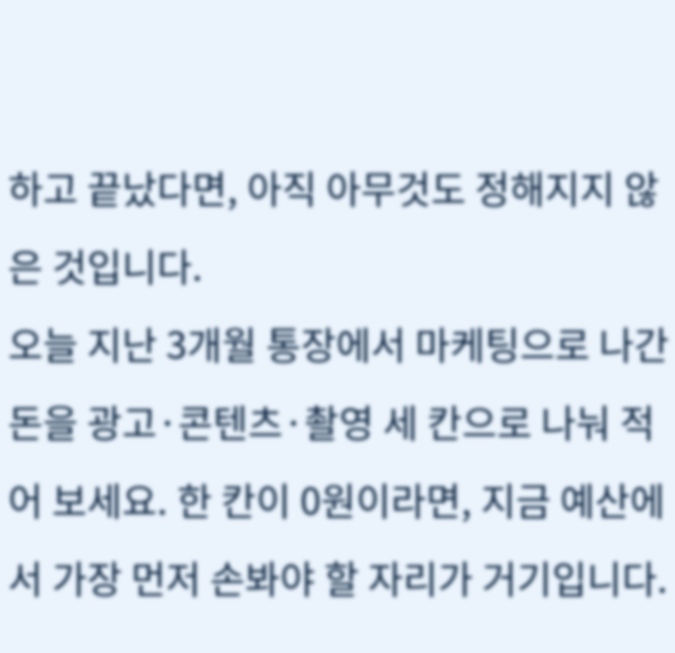하고 끝났다면, 아직 아무것도 정해지지 않은 것입니다.
오늘 지난 3개월 통장에서 마케팅으로 나간 돈을 광고·콘텐츠·촬영 세 칸으로 나눠 적어 보세요. 한 칸이 0원이라면, 지금 예산에서 가장 먼저 손봐야 할 자리가 거기입니다.